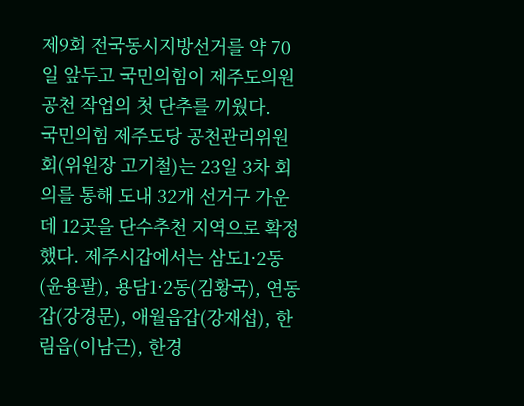제9회 전국동시지방선거를 약 70일 앞두고 국민의힘이 제주도의원 공천 작업의 첫 단추를 끼웠다.
국민의힘 제주도당 공천관리위원회(위원장 고기철)는 23일 3차 회의를 통해 도내 32개 선거구 가운데 12곳을 단수추천 지역으로 확정했다. 제주시갑에서는 삼도1·2동(윤용팔), 용담1·2동(김황국), 연동갑(강경문), 애월읍갑(강재섭), 한림읍(이남근), 한경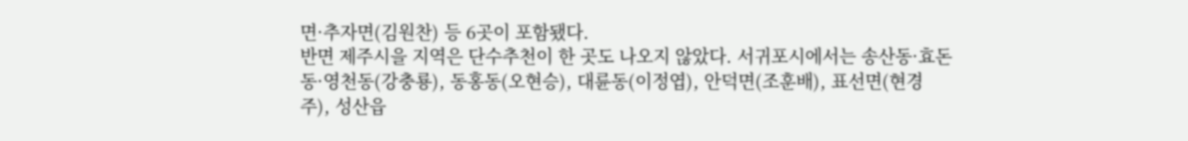면·추자면(김원찬) 등 6곳이 포함됐다.
반면 제주시을 지역은 단수추천이 한 곳도 나오지 않았다. 서귀포시에서는 송산동·효돈동·영천동(강충룡), 동홍동(오현승), 대륜동(이정엽), 안덕면(조훈배), 표선면(현경주), 성산읍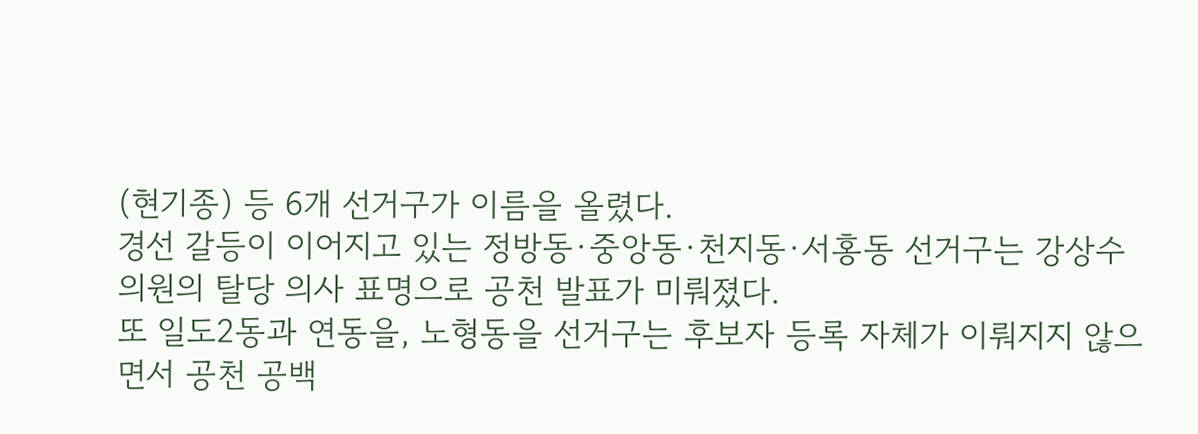(현기종) 등 6개 선거구가 이름을 올렸다.
경선 갈등이 이어지고 있는 정방동·중앙동·천지동·서홍동 선거구는 강상수 의원의 탈당 의사 표명으로 공천 발표가 미뤄졌다.
또 일도2동과 연동을, 노형동을 선거구는 후보자 등록 자체가 이뤄지지 않으면서 공천 공백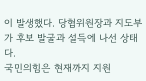이 발생했다. 당협위원장과 지도부가 후보 발굴과 설득에 나선 상태다.
국민의힘은 현재까지 지원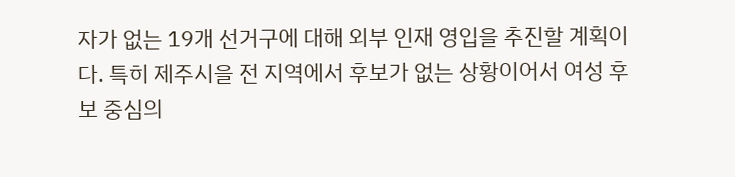자가 없는 19개 선거구에 대해 외부 인재 영입을 추진할 계획이다. 특히 제주시을 전 지역에서 후보가 없는 상황이어서 여성 후보 중심의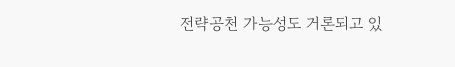전략공천 가능성도 거론되고 있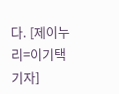다. [제이누리=이기택 기자]